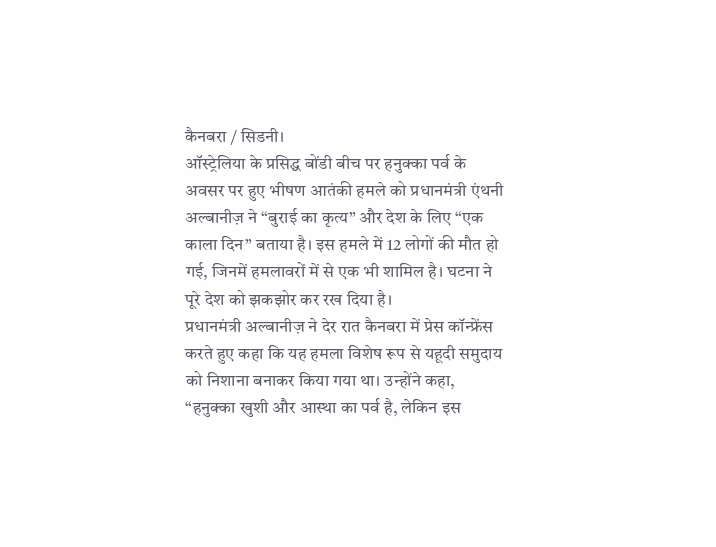कैनबरा / सिडनी।
ऑस्ट्रेलिया के प्रसिद्ध बोंडी बीच पर हनुक्का पर्व के अवसर पर हुए भीषण आतंकी हमले को प्रधानमंत्री एंथनी अल्बानीज़ ने “बुराई का कृत्य” और देश के लिए “एक काला दिन” बताया है। इस हमले में 12 लोगों की मौत हो गई, जिनमें हमलावरों में से एक भी शामिल है। घटना ने पूरे देश को झकझोर कर रख दिया है।
प्रधानमंत्री अल्बानीज़ ने देर रात कैनबरा में प्रेस कॉन्फ्रेंस करते हुए कहा कि यह हमला विशेष रूप से यहूदी समुदाय को निशाना बनाकर किया गया था। उन्होंने कहा,
“हनुक्का खुशी और आस्था का पर्व है, लेकिन इस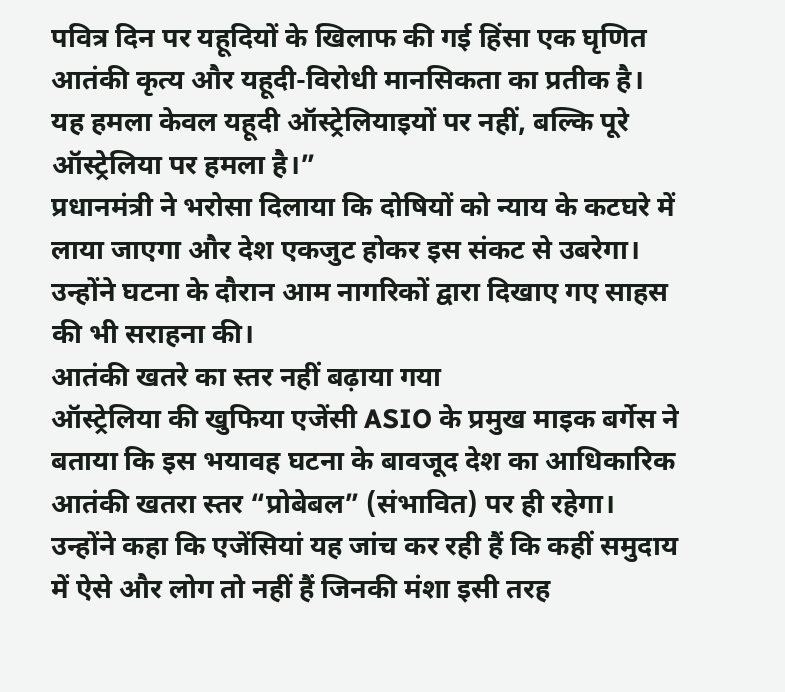पवित्र दिन पर यहूदियों के खिलाफ की गई हिंसा एक घृणित आतंकी कृत्य और यहूदी-विरोधी मानसिकता का प्रतीक है। यह हमला केवल यहूदी ऑस्ट्रेलियाइयों पर नहीं, बल्कि पूरे ऑस्ट्रेलिया पर हमला है।”
प्रधानमंत्री ने भरोसा दिलाया कि दोषियों को न्याय के कटघरे में लाया जाएगा और देश एकजुट होकर इस संकट से उबरेगा। उन्होंने घटना के दौरान आम नागरिकों द्वारा दिखाए गए साहस की भी सराहना की।
आतंकी खतरे का स्तर नहीं बढ़ाया गया
ऑस्ट्रेलिया की खुफिया एजेंसी ASIO के प्रमुख माइक बर्गेस ने बताया कि इस भयावह घटना के बावजूद देश का आधिकारिक आतंकी खतरा स्तर “प्रोबेबल” (संभावित) पर ही रहेगा। उन्होंने कहा कि एजेंसियां यह जांच कर रही हैं कि कहीं समुदाय में ऐसे और लोग तो नहीं हैं जिनकी मंशा इसी तरह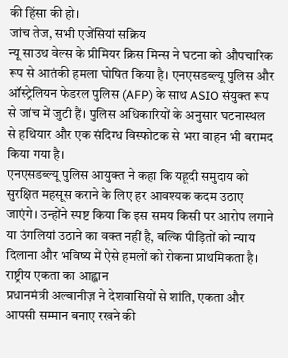की हिंसा की हो।
जांच तेज, सभी एजेंसियां सक्रिय
न्यू साउथ वेल्स के प्रीमियर क्रिस मिन्स ने घटना को औपचारिक रूप से आतंकी हमला घोषित किया है। एनएसडब्ल्यू पुलिस और ऑस्ट्रेलियन फेडरल पुलिस (AFP) के साथ ASIO संयुक्त रूप से जांच में जुटी हैं। पुलिस अधिकारियों के अनुसार घटनास्थल से हथियार और एक संदिग्ध विस्फोटक से भरा वाहन भी बरामद किया गया है।
एनएसडब्ल्यू पुलिस आयुक्त ने कहा कि यहूदी समुदाय को सुरक्षित महसूस कराने के लिए हर आवश्यक कदम उठाए जाएंगे। उन्होंने स्पष्ट किया कि इस समय किसी पर आरोप लगाने या उंगलियां उठाने का वक्त नहीं है, बल्कि पीड़ितों को न्याय दिलाना और भविष्य में ऐसे हमलों को रोकना प्राथमिकता है।
राष्ट्रीय एकता का आह्वान
प्रधानमंत्री अल्बानीज़ ने देशवासियों से शांति, एकता और आपसी सम्मान बनाए रखने की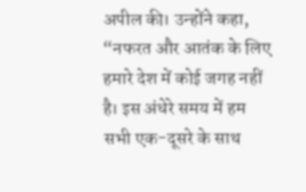अपील की। उन्होंने कहा,
“नफरत और आतंक के लिए हमारे देश में कोई जगह नहीं है। इस अंधेरे समय में हम सभी एक-दूसरे के साथ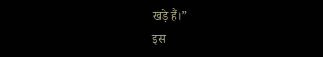खड़े हैं।”
इस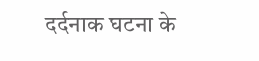दर्दनाक घटना के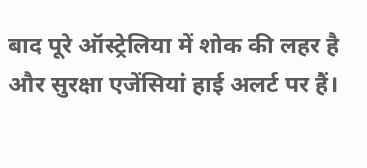बाद पूरे ऑस्ट्रेलिया में शोक की लहर है और सुरक्षा एजेंसियां हाई अलर्ट पर हैं।